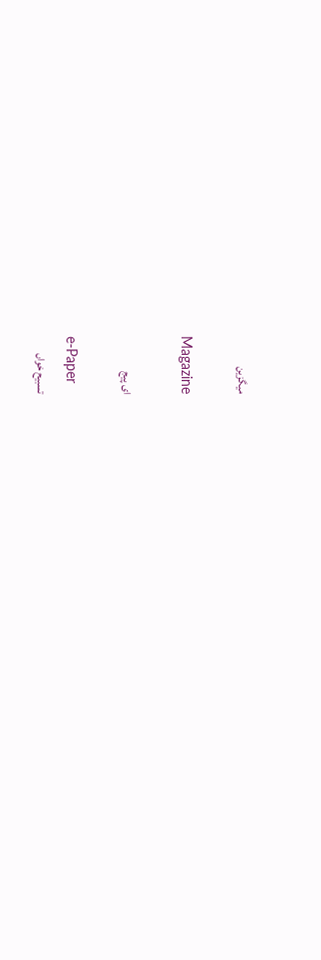میگزین

Magazine

ای پیج

e-Paper
تسبیح خواں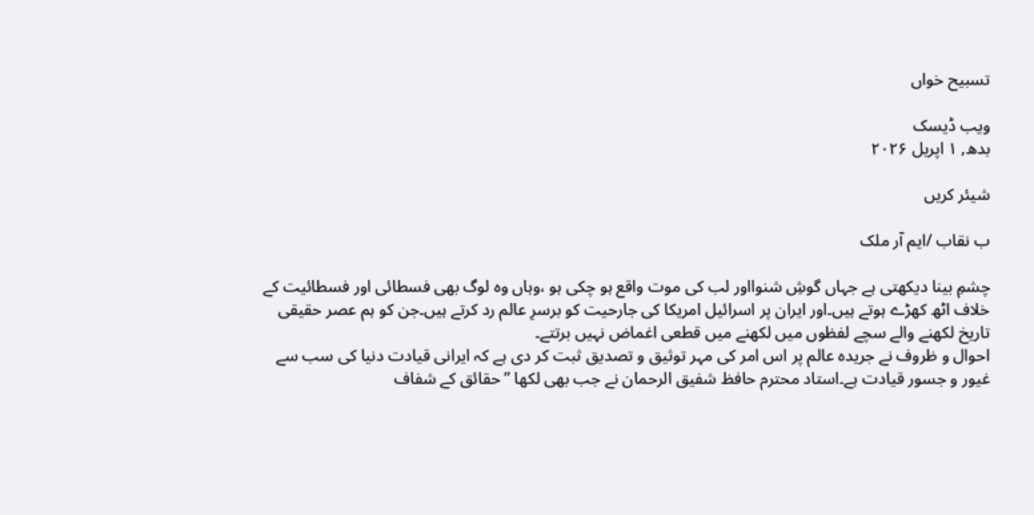تسبیح خواں

ویب ڈیسک
بدھ, ۱ اپریل ۲۰۲۶

شیئر کریں

ب نقاب /ایم آر ملک

چشمِ بینا دیکھتی ہے جہاں گوشِ شنوااور لب کی موت واقع ہو چکی ہو ،وہاں وہ لوگ بھی فسطائی اور فسطائیت کے خلاف اٹھ کھڑے ہوتے ہیں۔اور ایران پر اسرائیل امریکا کی جارحیت کو برسرِ عالم رد کرتے ہیں۔جن کو ہم عصر حقیقی تاریخ لکھنے والے سچے لفظوں میں لکھنے میں قطعی اغماض نہیں برتتے۔
احوال و ظروف نے جریدہ عالم پر اس امر کی مہر توثیق و تصدیق ثبت کر دی ہے کہ ایرانی قیادت دنیا کی سب سے غیور و جسور قیادت ہے۔استاد محترم حافظ شفیق الرحمان نے جب بھی لکھا ”حقائق کے شفاف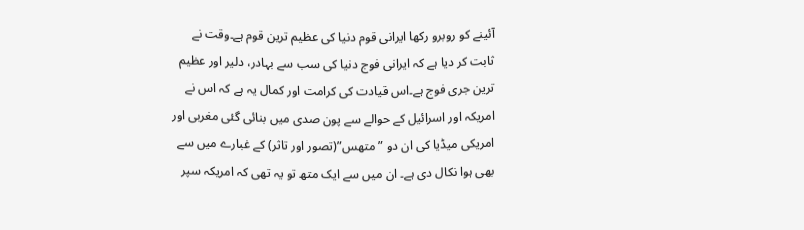آئینے کو روبرو رکھا ایرانی قوم دنیا کی عظیم ترین قوم ہے۔وقت نے ثابت کر دیا ہے کہ ایرانی فوج دنیا کی سب سے بہادر، دلیر اور عظیم ترین جری فوج ہے۔اس قیادت کی کرامت اور کمال یہ ہے کہ اس نے امریکہ اور اسرائیل کے حوالے سے پون صدی میں بنائی گئی مغربی اور امریکی میڈیا کی ان دو ”متھس”(تصور اور تاثر) کے غبارے میں سے بھی ہوا نکال دی ہے۔ ان میں سے ایک متھ تو یہ تھی کہ امریکہ سپر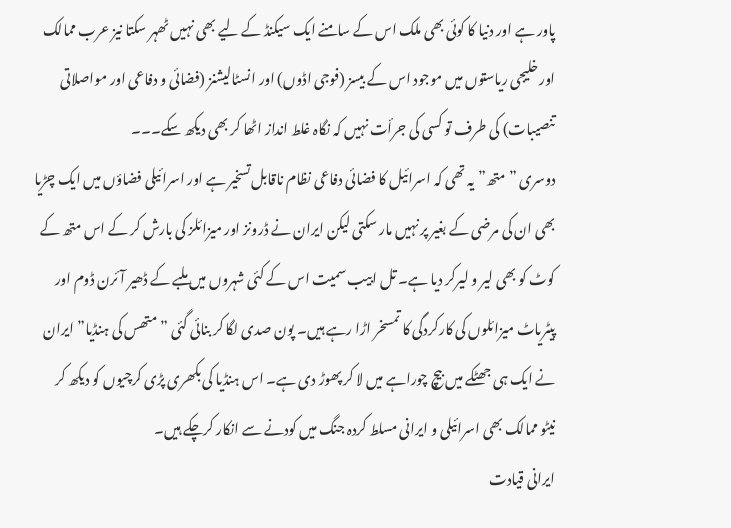پاور ہے اور دنیا کا کوئی بھی ملک اس کے سامنے ایک سیکنڈ کے لیے بھی نہیں ٹھہر سکتا نیز عرب ممالک اور خلیجی ریاستوں میں موجود اس کے بیسز (فوجی اڈوں) اور انسٹالیشنز (فضائی و دفاعی اور مواصلاتی تنصیبات) کی طرف تو کسی کی جرأت نہیں کہ نگاہ غلط انداز اٹھا کر بھی دیکھ سکے۔۔۔
دوسری ”متھ”یہ تھی کہ اسرائیل کا فضائی دفاعی نظام ناقابل تسخیر ہے اور اسرائیلی فضاؤں میں ایک چڑیا بھی ان کی مرضی کے بغیر پر نہیں مار سکتی لیکن ایران نے ڈرونز اور میزائلز کی بارش کر کے اس متھ کے کوٹ کو بھی لیر و لیرکر دیا ہے۔ تل ابیب سمیت اس کے کئی شہروں میں ملبے کے ڈھیر آئرن ڈوم اور پیٹریاٹ میزائلوں کی کارکردگی کا تمسخر اڑا رہے ہیں۔ پون صدی لگا کر بنائی گئی ”متھس کی ہنڈیا” ایران نے ایک ہی جھٹکے میں بیچ چوراہے میں لا کر پھوڑ دی ہے۔ اس ہنڈیا کی بکھری پڑی کرچیوں کو دیکھ کر نیٹو ممالک بھی اسرائیلی و ایرانی مسلط کردہ جنگ میں کودنے سے انکار کرچکے ہیں۔
ایرانی قیادت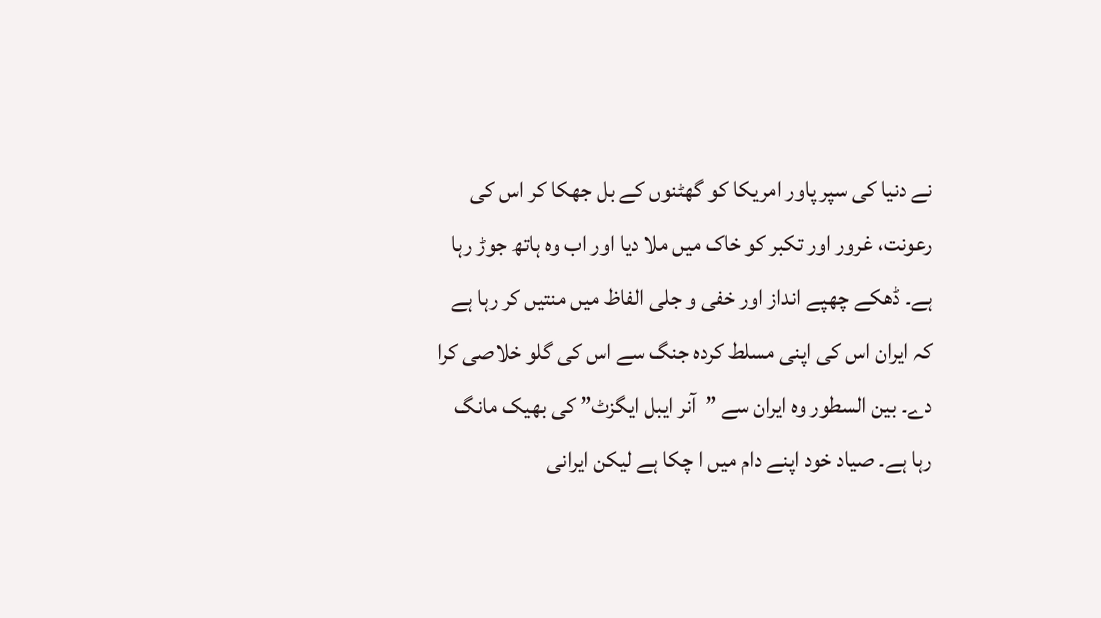نے دنیا کی سپر پاور امریکا کو گھٹنوں کے بل جھکا کر اس کی رعونت، غرور اور تکبر کو خاک میں ملا دیا اور اب وہ ہاتھ جوڑ رہا ہے۔ ڈھکے چھپے انداز اور خفی و جلی الفاظ میں منتیں کر رہا ہے کہ ایران اس کی اپنی مسلط کردہ جنگ سے اس کی گلو خلاصی کرا دے۔ بین السطور وہ ایران سے ”آنر ایبل ایگزٹ” کی بھیک مانگ رہا ہے۔ صیاد خود اپنے دام میں ا چکا ہے لیکن ایرانی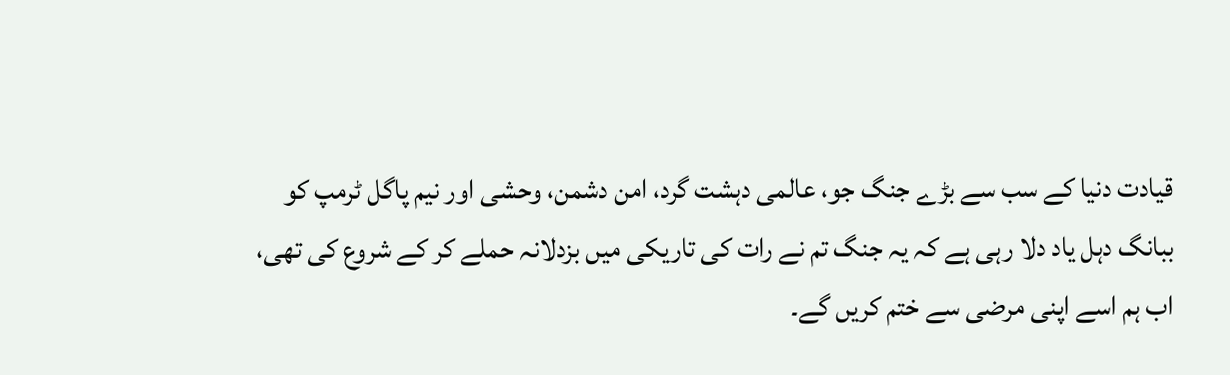قیادت دنیا کے سب سے بڑے جنگ جو، عالمی دہشت گرد، امن دشمن، وحشی اور نیم پاگل ٹرمپ کو ببانگ دہل یاد دلا رہی ہے کہ یہ جنگ تم نے رات کی تاریکی میں بزدلانہ حملے کر کے شروع کی تھی، اب ہم اسے اپنی مرضی سے ختم کریں گے۔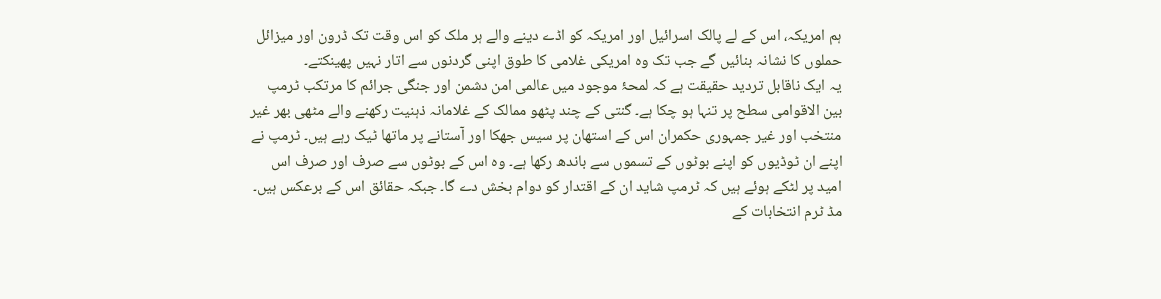ہم امریکہ، اس کے لے پالک اسرائیل اور امریکہ کو اڈے دینے والے ہر ملک کو اس وقت تک ڈرون اور میزائل حملوں کا نشانہ بنائیں گے جب تک وہ امریکی غلامی کا طوق اپنی گردنوں سے اتار نہیں پھینکتے۔
یہ ایک ناقابل تردید حقیقت ہے کہ لمحۂ موجود میں عالمی امن دشمن اور جنگی جرائم کا مرتکب ٹرمپ بین الاقوامی سطح پر تنہا ہو چکا ہے۔ گنتی کے چند پٹھو ممالک کے غلامانہ ذہنیت رکھنے والے مٹھی بھر غیر منتخب اور غیر جمہوری حکمران اس کے استھان پر سیس جھکا اور آستانے پر ماتھا ٹیک رہے ہیں۔ ٹرمپ نے اپنے ان ٹوڈیوں کو اپنے بوٹوں کے تسموں سے باندھ رکھا ہے۔ وہ اس کے بوٹوں سے صرف اور صرف اس امید پر لٹکے ہوئے ہیں کہ ٹرمپ شاید ان کے اقتدار کو دوام بخش دے گا۔ جبکہ حقائق اس کے برعکس ہیں۔ مڈ ٹرم انتخابات کے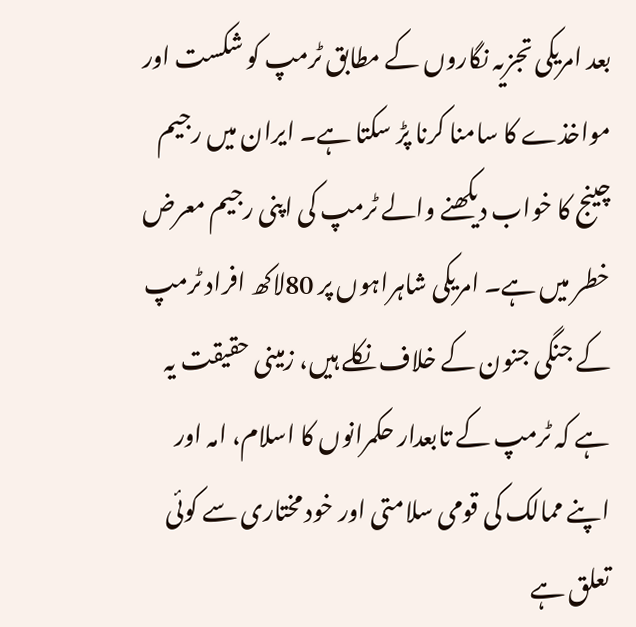بعد امریکی تجزیہ نگاروں کے مطابق ٹرمپ کو شکست اور مواخذے کا سامنا کرنا پڑ سکتا ہے۔ ایران میں رجیم چینج کا خواب دیکھنے والے ٹرمپ کی اپنی رجیم معرض خطر میں ہے۔ امریکی شاہراہوں پر 80لاکھ افراد ٹرمپ کے جنگی جنون کے خلاف نکلے ہیں، زمینی حقیقت یہ ہے کہ ٹرمپ کے تابعدار حکمرانوں کا اسلام، امہ اور اپنے ممالک کی قومی سلامتی اور خود مختاری سے کوئی تعلق ہے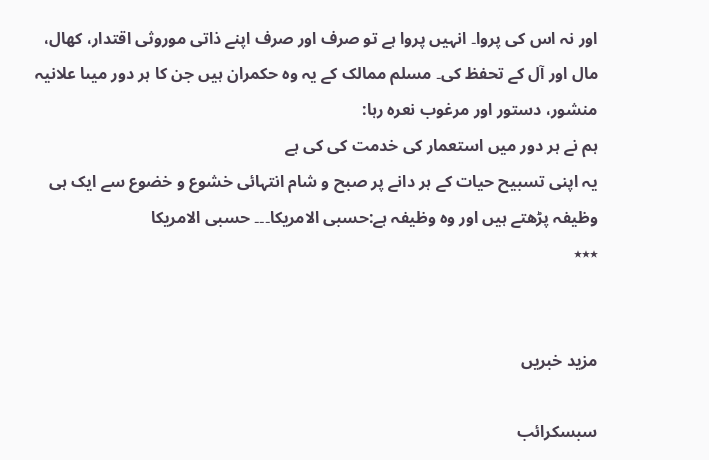اور نہ اس کی پروا۔ انہیں پروا ہے تو صرف اور صرف اپنے ذاتی موروثی اقتدار، کھال، مال اور آل کے تحفظ کی۔ مسلم ممالک کے یہ وہ حکمران ہیں جن کا ہر دور میںا علانیہ منشور، دستور اور مرغوب نعرہ رہا:
ہم نے ہر دور میں استعمار کی خدمت کی کی ہے
یہ اپنی تسبیح حیات کے ہر دانے پر صبح و شام انتہائی خشوع و خضوع سے ایک ہی وظیفہ پڑھتے ہیں اور وہ وظیفہ ہے:حسبی الامریکا۔۔۔ حسبی الامریکا
٭٭٭


مزید خبریں

سبسکرائب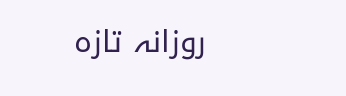روزانہ تازہ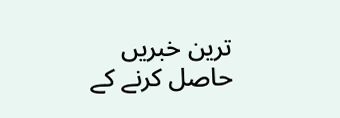ترین خبریں حاصل کرنے کے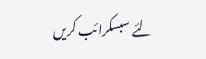لئے سبسکرائب کریں